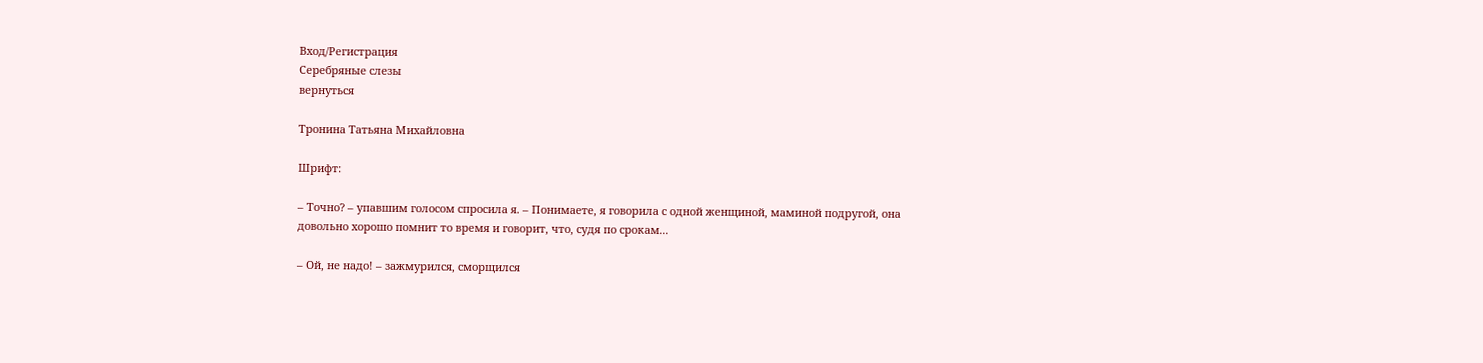Вход/Регистрация
Серебряные слезы
вернуться

Тронина Татьяна Михайловна

Шрифт:

– Точно? – упавшим голосом спросила я. – Понимаете, я говорила с одной женщиной, маминой подругой, она довольно хорошо помнит то время и говорит, что, судя по срокам...

– Ой, не надо! – зажмурился, сморщился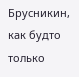Брусникин, как будто только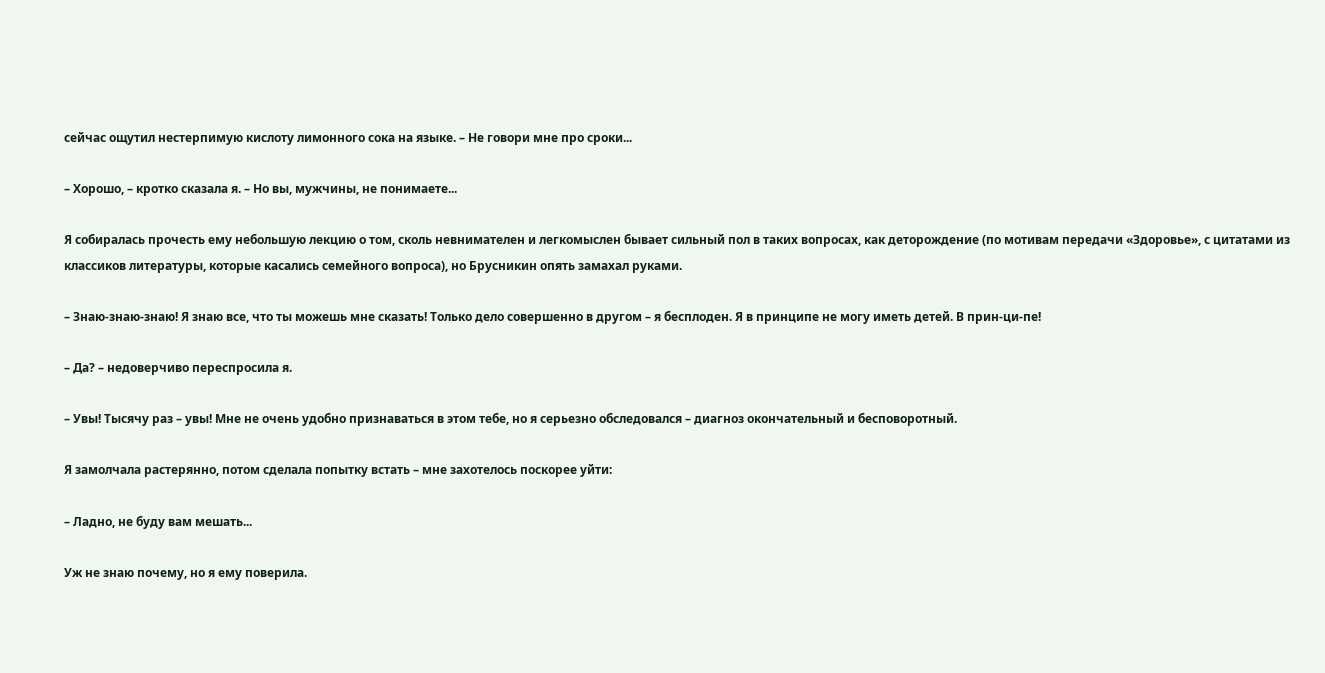сейчас ощутил нестерпимую кислоту лимонного сока на языке. – Не говори мне про сроки...

– Хорошо, – кротко сказала я. – Но вы, мужчины, не понимаете...

Я собиралась прочесть ему небольшую лекцию о том, сколь невнимателен и легкомыслен бывает сильный пол в таких вопросах, как деторождение (по мотивам передачи «Здоровье», с цитатами из классиков литературы, которые касались семейного вопроса), но Брусникин опять замахал руками.

– Знаю-знаю-знаю! Я знаю все, что ты можешь мне сказать! Только дело совершенно в другом – я бесплоден. Я в принципе не могу иметь детей. В прин-ци-пе!

– Да? – недоверчиво переспросила я.

– Увы! Тысячу раз – увы! Мне не очень удобно признаваться в этом тебе, но я серьезно обследовался – диагноз окончательный и бесповоротный.

Я замолчала растерянно, потом сделала попытку встать – мне захотелось поскорее уйти:

– Ладно, не буду вам мешать...

Уж не знаю почему, но я ему поверила.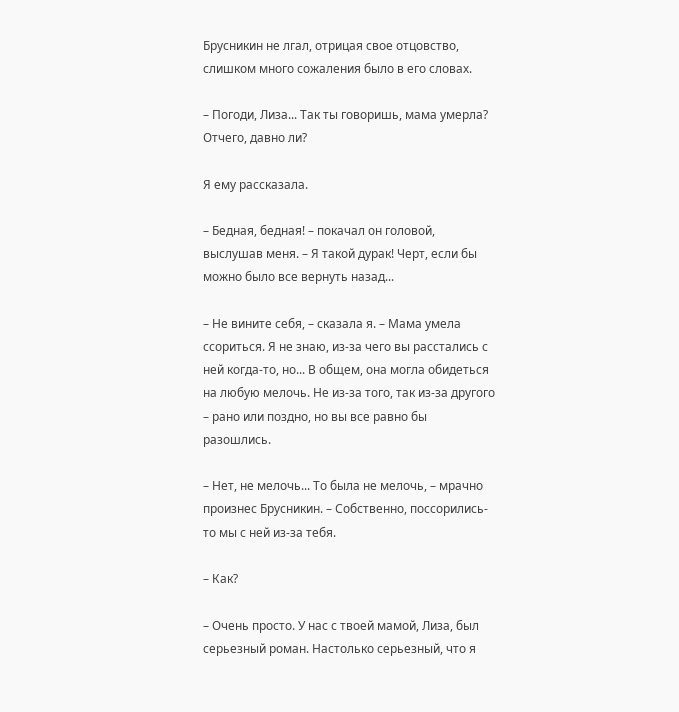Брусникин не лгал, отрицая свое отцовство, слишком много сожаления было в его словах.

– Погоди, Лиза... Так ты говоришь, мама умерла? Отчего, давно ли?

Я ему рассказала.

– Бедная, бедная! – покачал он головой, выслушав меня. – Я такой дурак! Черт, если бы можно было все вернуть назад...

– Не вините себя, – сказала я. – Мама умела ссориться. Я не знаю, из-за чего вы расстались с ней когда-то, но... В общем, она могла обидеться на любую мелочь. Не из-за того, так из-за другого – рано или поздно, но вы все равно бы разошлись.

– Нет, не мелочь... То была не мелочь, – мрачно произнес Брусникин. – Собственно, поссорились-то мы с ней из-за тебя.

– Как?

– Очень просто. У нас с твоей мамой, Лиза, был серьезный роман. Настолько серьезный, что я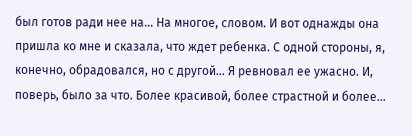был готов ради нее на... На многое, словом. И вот однажды она пришла ко мне и сказала, что ждет ребенка. С одной стороны, я, конечно, обрадовался, но с другой... Я ревновал ее ужасно. И, поверь, было за что. Более красивой, более страстной и более...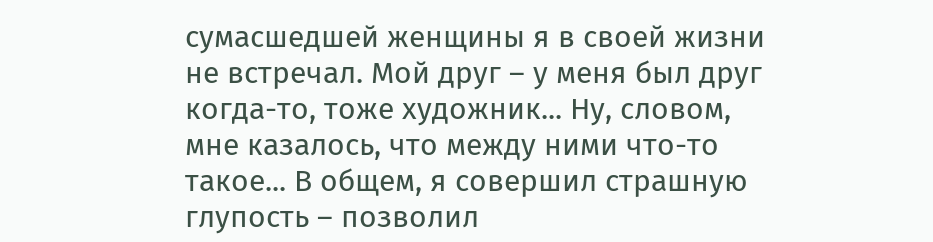сумасшедшей женщины я в своей жизни не встречал. Мой друг – у меня был друг когда-то, тоже художник... Ну, словом, мне казалось, что между ними что-то такое... В общем, я совершил страшную глупость – позволил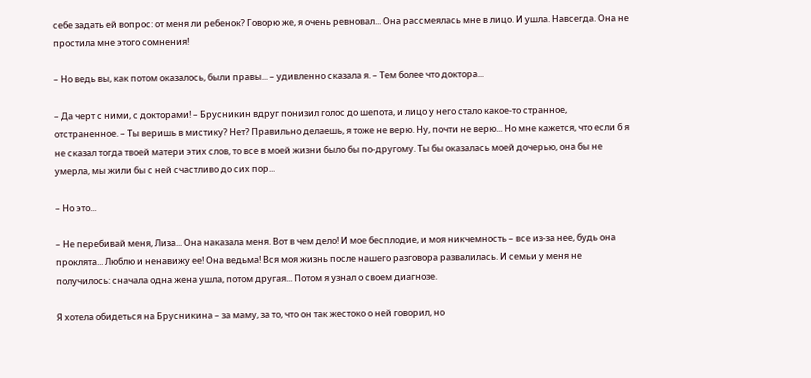себе задать ей вопрос: от меня ли ребенок? Говорю же, я очень ревновал... Она рассмеялась мне в лицо. И ушла. Навсегда. Она не простила мне этого сомнения!

– Но ведь вы, как потом оказалось, были правы... – удивленно сказала я. – Тем более что доктора...

– Да черт с ними, с докторами! – Брусникин вдруг понизил голос до шепота, и лицо у него стало какое-то странное, отстраненное. – Ты веришь в мистику? Нет? Правильно делаешь, я тоже не верю. Ну, почти не верю... Но мне кажется, что если б я не сказал тогда твоей матери этих слов, то все в моей жизни было бы по-другому. Ты бы оказалась моей дочерью, она бы не умерла, мы жили бы с ней счастливо до сих пор...

– Но это...

– Не перебивай меня, Лиза... Она наказала меня. Вот в чем дело! И мое бесплодие, и моя никчемность – все из-за нее, будь она проклята... Люблю и ненавижу ее! Она ведьма! Вся моя жизнь после нашего разговора развалилась. И семьи у меня не получилось: сначала одна жена ушла, потом другая... Потом я узнал о своем диагнозе.

Я хотела обидеться на Брусникина – за маму, за то, что он так жестоко о ней говорил, но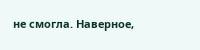не смогла. Наверное,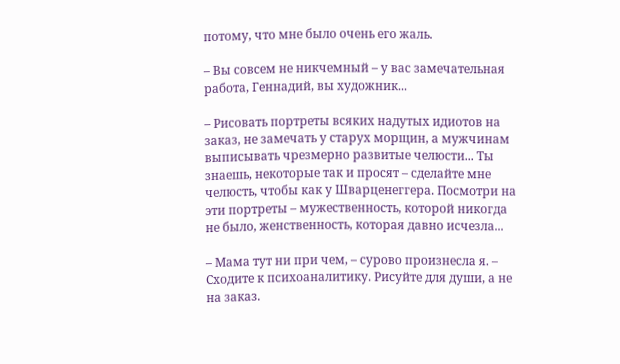потому, что мне было очень его жаль.

– Вы совсем не никчемный – у вас замечательная работа, Геннадий, вы художник...

– Рисовать портреты всяких надутых идиотов на заказ, не замечать у старух морщин, а мужчинам выписывать чрезмерно развитые челюсти... Ты знаешь, некоторые так и просят – сделайте мне челюсть, чтобы как у Шварценеггера. Посмотри на эти портреты – мужественность, которой никогда не было, женственность, которая давно исчезла...

– Мама тут ни при чем, – сурово произнесла я. – Сходите к психоаналитику. Рисуйте для души, а не на заказ.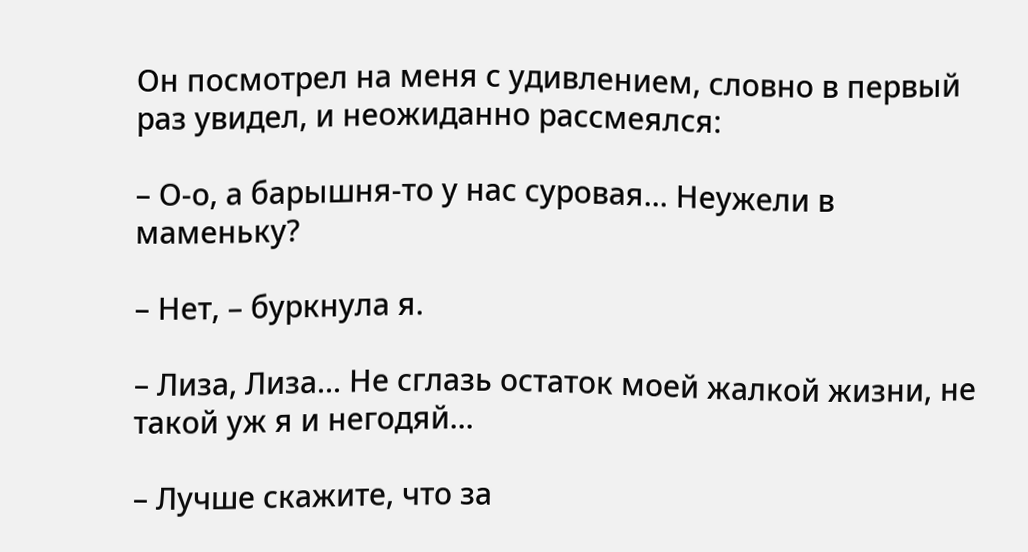Он посмотрел на меня с удивлением, словно в первый раз увидел, и неожиданно рассмеялся:

– О-о, а барышня-то у нас суровая... Неужели в маменьку?

– Нет, – буркнула я.

– Лиза, Лиза... Не сглазь остаток моей жалкой жизни, не такой уж я и негодяй...

– Лучше скажите, что за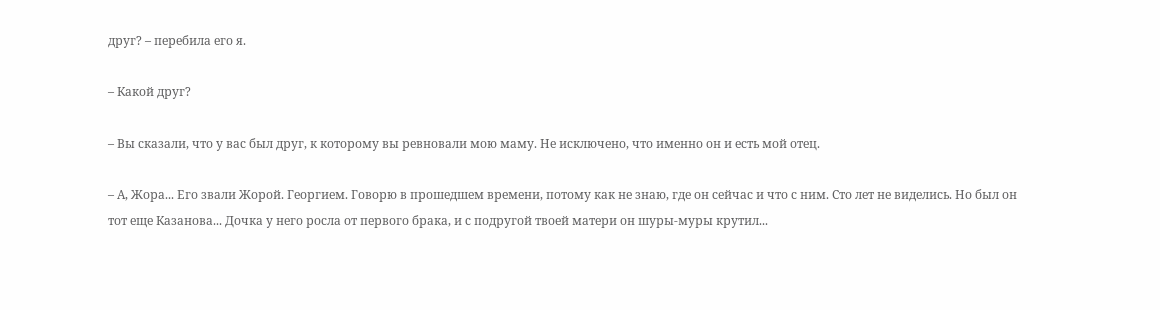друг? – перебила его я.

– Какой друг?

– Вы сказали, что у вас был друг, к которому вы ревновали мою маму. Не исключено, что именно он и есть мой отец.

– А, Жора... Его звали Жорой. Георгием. Говорю в прошедшем времени, потому как не знаю, где он сейчас и что с ним. Сто лет не виделись. Но был он тот еще Казанова... Дочка у него росла от первого брака, и с подругой твоей матери он шуры-муры крутил...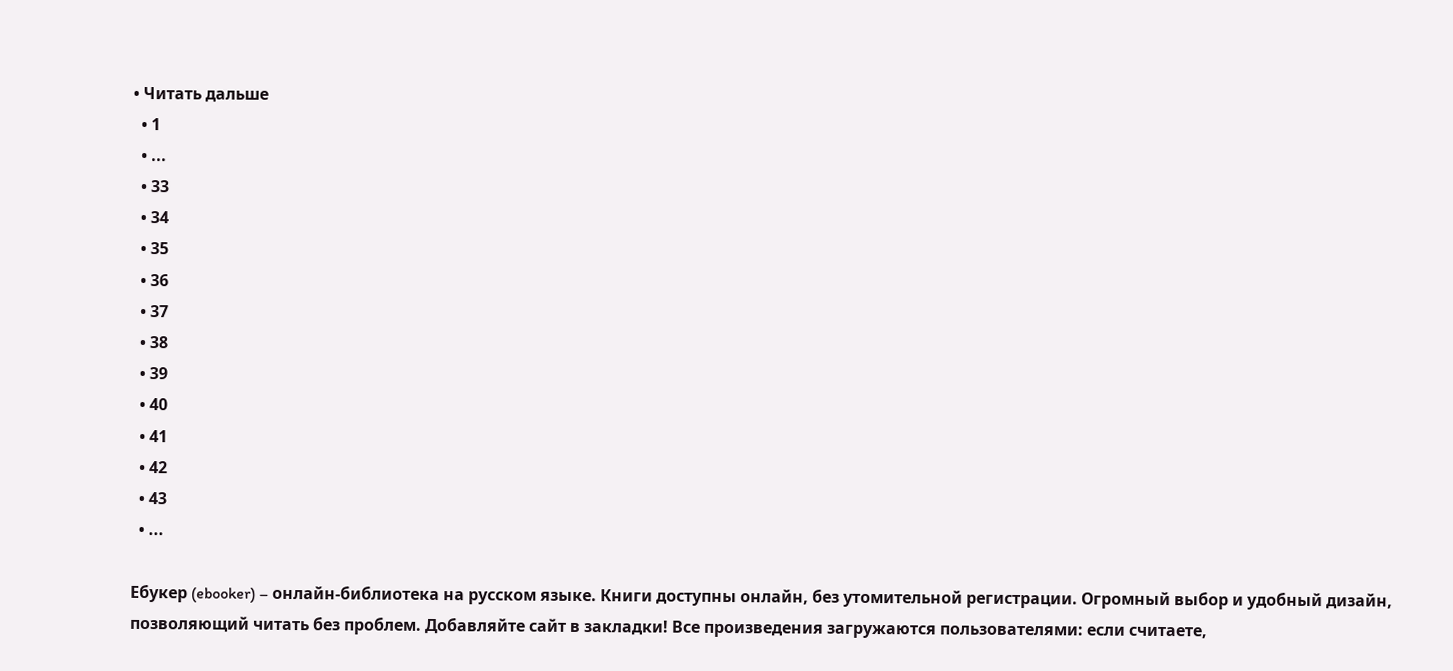• Читать дальше
  • 1
  • ...
  • 33
  • 34
  • 35
  • 36
  • 37
  • 38
  • 39
  • 40
  • 41
  • 42
  • 43
  • ...

Ебукер (ebooker) – онлайн-библиотека на русском языке. Книги доступны онлайн, без утомительной регистрации. Огромный выбор и удобный дизайн, позволяющий читать без проблем. Добавляйте сайт в закладки! Все произведения загружаются пользователями: если считаете,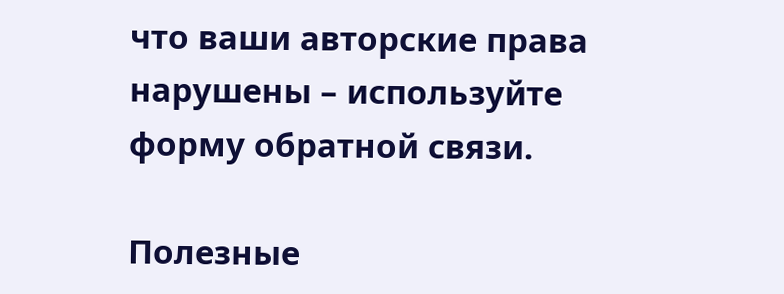что ваши авторские права нарушены – используйте форму обратной связи.

Полезные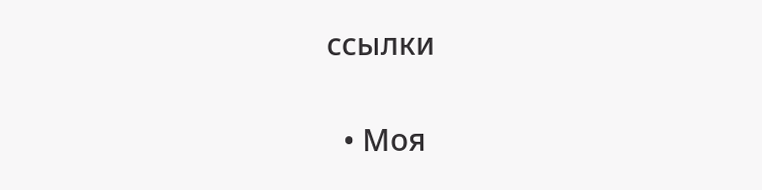ссылки

  • Моя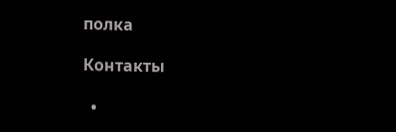полка

Контакты

  •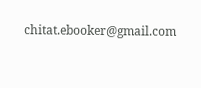chitat.ebooker@gmail.com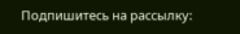Подпишитесь на рассылку: